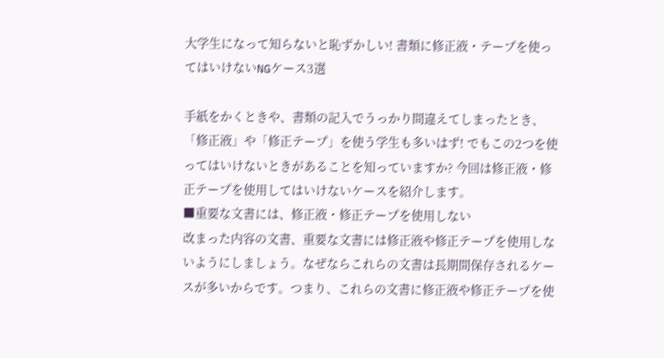大学生になって知らないと恥ずかしい! 書類に修正液・テープを使ってはいけないNGケース3選

手紙をかくときや、書類の記入でうっかり間違えてしまったとき、「修正液」や「修正テープ」を使う学生も多いはず! でもこの2つを使ってはいけないときがあることを知っていますか? 今回は修正液・修正テープを使用してはいけないケースを紹介します。
■重要な文書には、修正液・修正テープを使用しない
改まった内容の文書、重要な文書には修正液や修正テープを使用しないようにしましょう。なぜならこれらの文書は長期間保存されるケースが多いからです。つまり、これらの文書に修正液や修正テープを使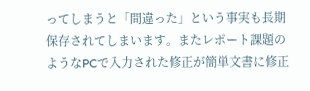ってしまうと「間違った」という事実も長期保存されてしまいます。またレポート課題のようなPCで入力された修正が簡単文書に修正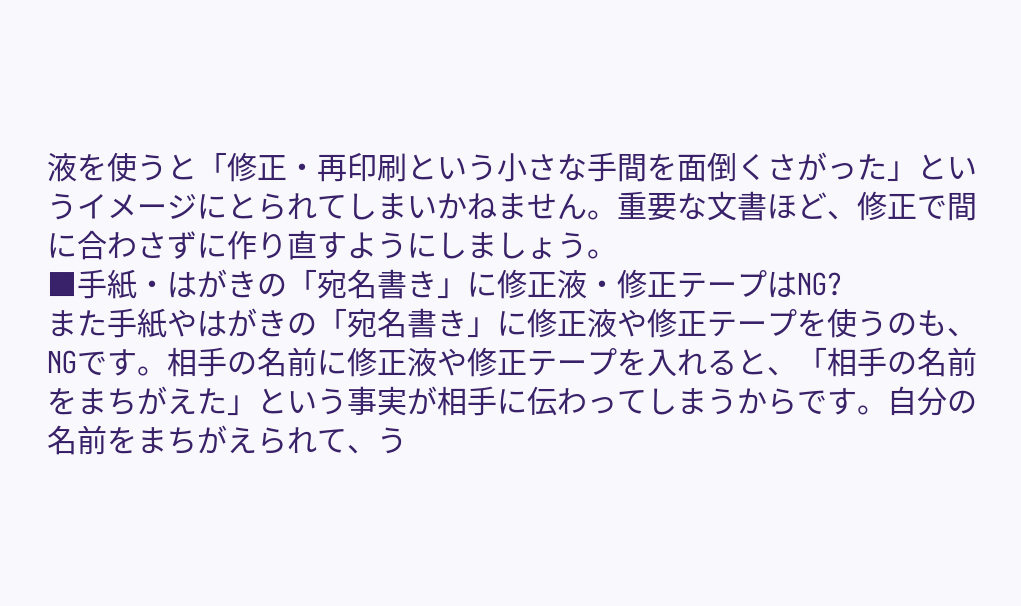液を使うと「修正・再印刷という小さな手間を面倒くさがった」というイメージにとられてしまいかねません。重要な文書ほど、修正で間に合わさずに作り直すようにしましょう。
■手紙・はがきの「宛名書き」に修正液・修正テープはNG?
また手紙やはがきの「宛名書き」に修正液や修正テープを使うのも、NGです。相手の名前に修正液や修正テープを入れると、「相手の名前をまちがえた」という事実が相手に伝わってしまうからです。自分の名前をまちがえられて、う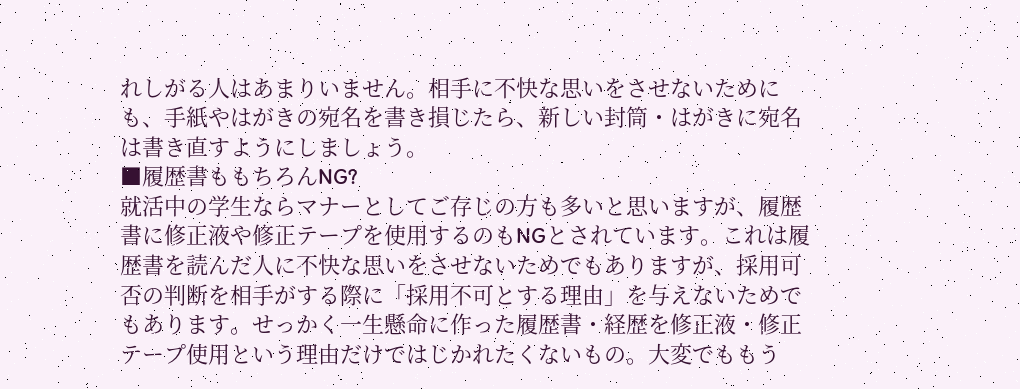れしがる人はあまりいません。相手に不快な思いをさせないためにも、手紙やはがきの宛名を書き損じたら、新しい封筒・はがきに宛名は書き直すようにしましょう。
■履歴書ももちろんNG?
就活中の学生ならマナーとしてご存じの方も多いと思いますが、履歴書に修正液や修正テープを使用するのもNGとされています。これは履歴書を読んだ人に不快な思いをさせないためでもありますが、採用可否の判断を相手がする際に「採用不可とする理由」を与えないためでもあります。せっかく一生懸命に作った履歴書・経歴を修正液・修正テープ使用という理由だけではじかれたくないもの。大変でももう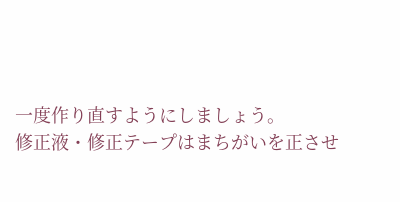一度作り直すようにしましょう。
修正液・修正テープはまちがいを正させ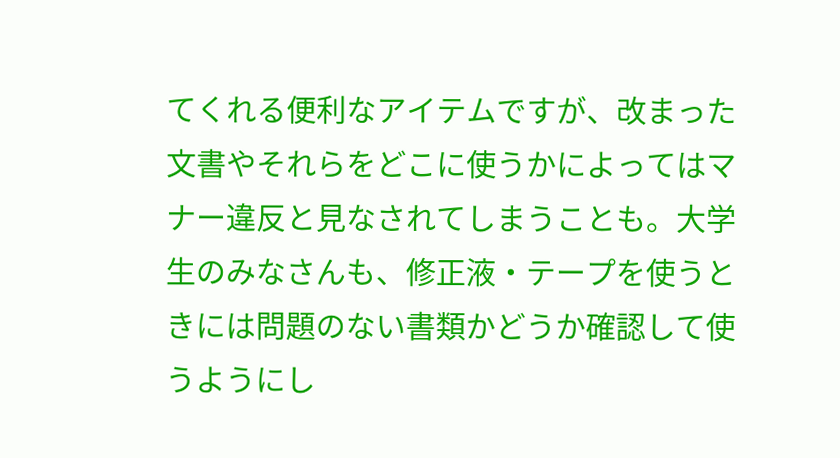てくれる便利なアイテムですが、改まった文書やそれらをどこに使うかによってはマナー違反と見なされてしまうことも。大学生のみなさんも、修正液・テープを使うときには問題のない書類かどうか確認して使うようにし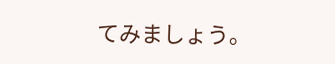てみましょう。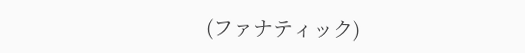(ファナティック)